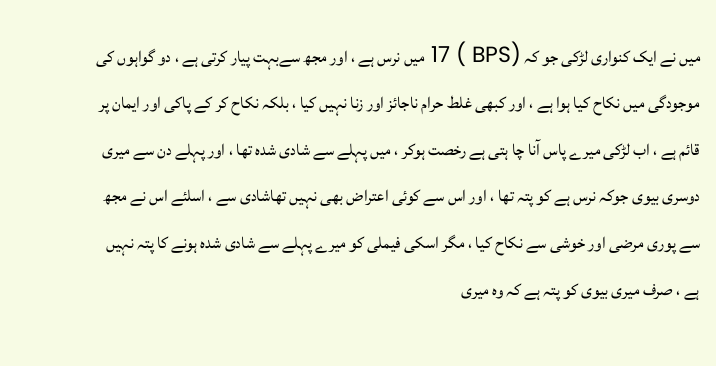میں نے ایک کنواری لڑکی جو کہ (BPS ) 17 میں نرس ہے ، اور مجھ سےبہت پیار کرتی ہے ، دو گواہوں کی موجودگی میں نکاح کیا ہوا ہے ، اور کبھی غلط حرام ناجائز اور زنا نہیں کیا ، بلکہ نکاح کر کے پاکی اور ایمان پر قائم ہے ، اب لڑکی میرے پاس آنا چا ہتی ہے رخصت ہوکر ، میں پہلے سے شادی شدہ تھا ، اور پہلے دن سے میری دوسری بیوی جوکہ نرس ہے کو پتہ تھا ، اور اس سے کوئی اعتراض بھی نہیں تھاشادی سے ، اسلئے اس نے مجھ سے پوری مرضی اور خوشی سے نکاح کیا ، مگر اسکی فیملی کو میرے پہلے سے شادی شدہ ہونے کا پتہ نہیں ہے ، صرف میری بیوی کو پتہ ہے کہ وہ میری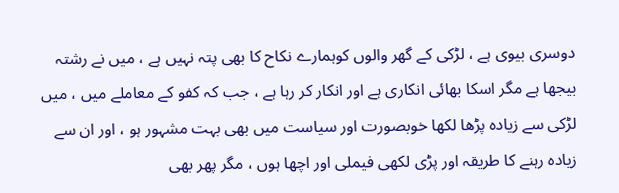دوسری بیوی ہے ، لڑکی کے گھر والوں کوہمارے نکاح کا بھی پتہ نہیں ہے ، میں نے رشتہ بیجھا ہے مگر اسکا بھائی انکاری ہے اور انکار کر رہا ہے ، جب کہ کفو کے معاملے میں ، میں لڑکی سے زیادہ پڑھا لکھا خوبصورت اور سیاست میں بھی بہت مشہور ہو ، اور ان سے زیادہ رہنے کا طریقہ اور پڑی لکھی فیملی اور اچھا ہوں ، مگر پھر بھی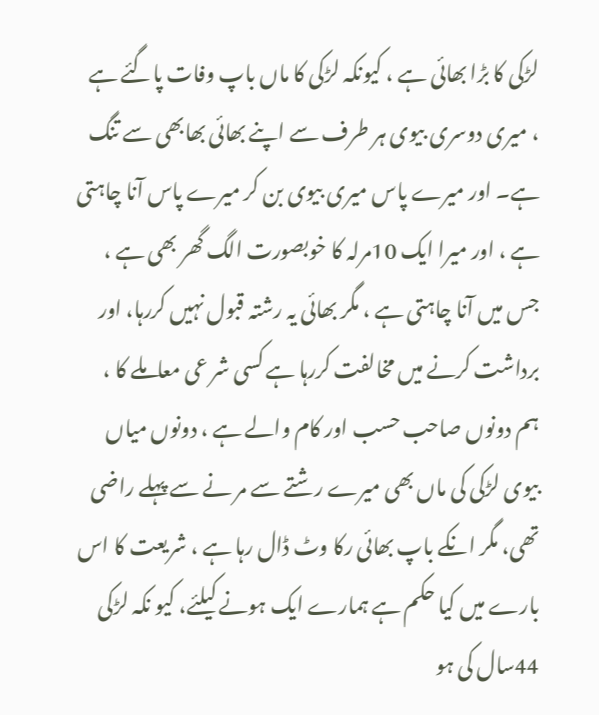لڑکی کا بڑا بھائی ہے ، کیونکہ لڑکی کا ماں باپ وفات پاگئے ہے ، میری دوسری بیوی ہر طرف سے اپنے بھائی بھابھی سے تنگ ہے۔ اور میرے پاس میری بیوی بن کر میرے پاس آنا چاہتی ہے ، اور میرا ایک 10مرلہ کا خوبصورت الگ گھر بھی ہے ، جس میں آنا چاہتی ہے ، مگر بھائی یہ رشتہ قبول نہیں کررہا، اور برداشت کرنے میں مخالفت کررہا ہے کسی شر عی معاملے کا ، ہم دونوں صاحب حسب اور کام والے ہے ، دونوں میاں بیوی لڑکی کی ماں بھی میرے رشتے سے مر نے سے پہلے راضی تھی، مگر انکے باپ بھائی رکا وٹ ڈال رہا ہے ، شریعت کا اس بارے میں کیا حکم ہے ہمارے ایک ہونے کیلئے، کیو نکہ لڑکی 44سال کی ہو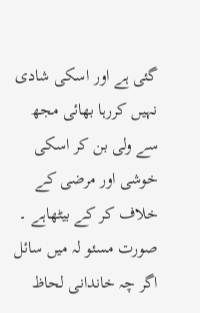گئی ہے اور اسکی شادی نہیں کررہا بھائی مجھ سے ولی بن کر اسکی خوشی اور مرضی کے خلاف کر کے بیٹھاہے ۔
صورت مسئو لہ میں سائل اگر چہ خاندانی لحاظ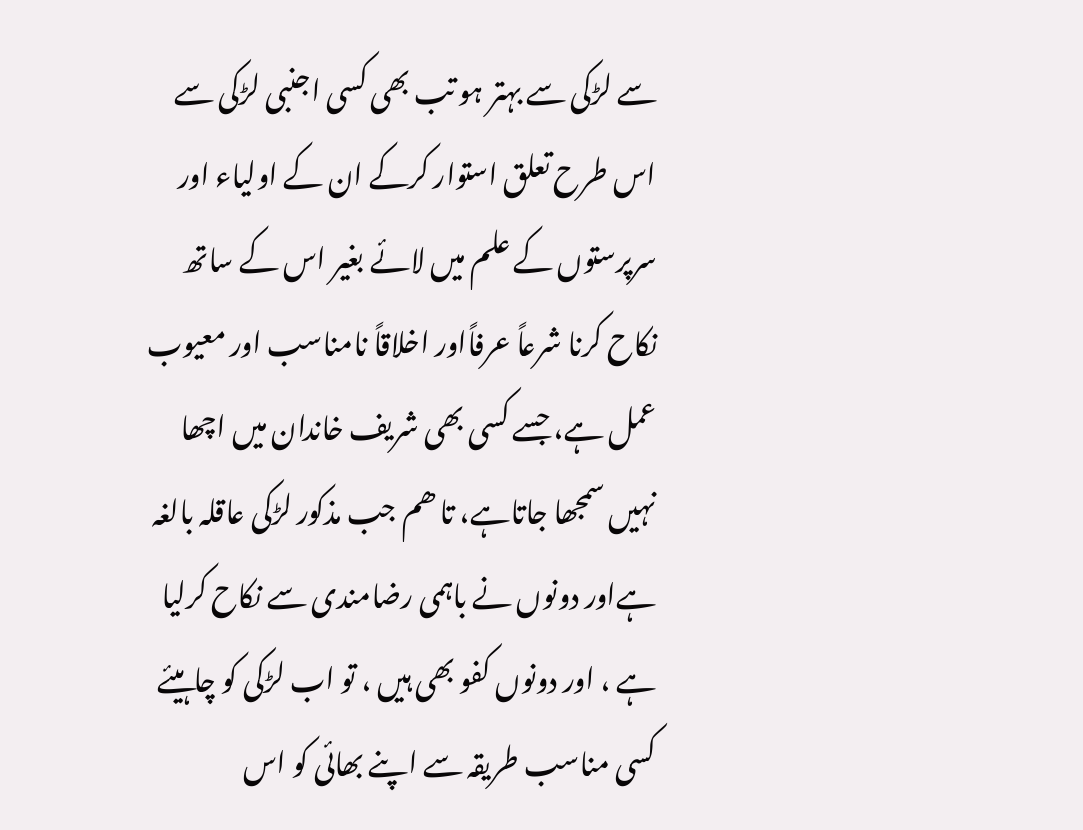سے لڑکی سے بہتر ہو تب بھی کسی اجنبی لڑکی سے اس طرح تعلق استوار کرکے ان کے اولیاء اور سرپرستوں کے علم میں لائے بغیر اس کے ساتھ نکاح کرنا شرعاً عرفاًاور اخلاقاً نامناسب اور معیوب عمل ہے، جسے کسی بھی شریف خاندان میں اچھا نہیں سمجھا جاتاہے، تا ھم جب مذکور لڑکی عاقلہ بالغہ ہےاور دونوں نے باہمی رضامندی سے نکاح کرلیا ہے ، اور دونوں کفو بھی ہیں ، تو اب لڑکی کو چاہیئے کسی مناسب طریقہ سے اپنے بھائی کو اس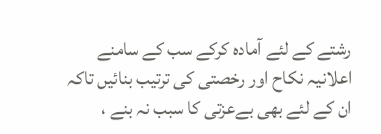رشتے کے لئے آمادہ کرکے سب کے سامنے اعلانیہ نکاح اور رخصتی کی ترتیب بنائیں تاکہ ان کے لئے بھی بےعزتی کا سبب نہ بنے ،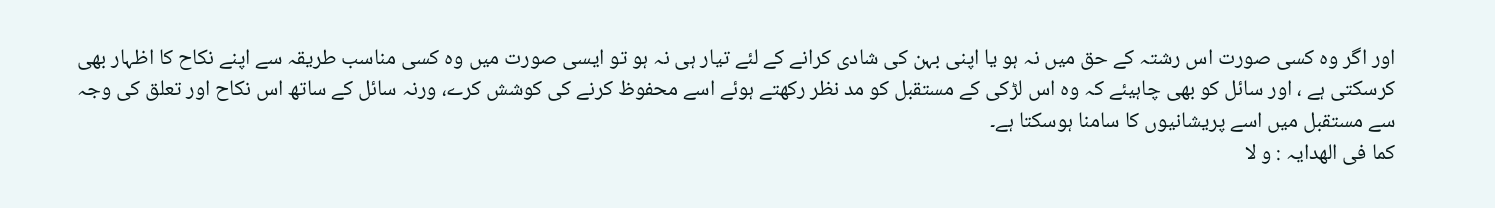اور اگر وہ کسی صورت اس رشتہ کے حق میں نہ ہو یا اپنی بہن کی شادی کرانے کے لئے تیار ہی نہ ہو تو ایسی صورت میں وہ کسی مناسب طریقہ سے اپنے نکاح کا اظہار بھی کرسکتی ہے ، اور سائل کو بھی چاہیئے کہ وہ اس لڑکی کے مستقبل کو مد نظر رکھتے ہوئے اسے محفوظ کرنے کی کوشش کرے، ورنہ سائل کے ساتھ اس نکاح اور تعلق کی وجہ سے مستقبل میں اسے پریشانیوں کا سامنا ہوسکتا ہے۔
کما فی الھدایہ : و لا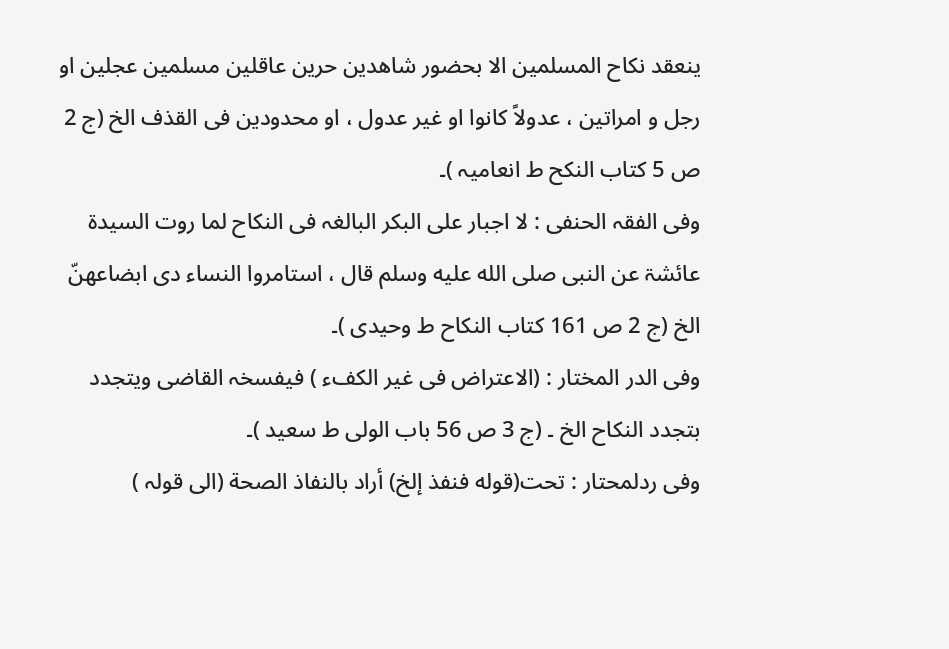ینعقد نکاح المسلمین الا بحضور شاھدین حرین عاقلین مسلمین عجلین او رجل و امراتین ، عدولاً کانوا او غیر عدول ، او محدودین فی القذف الخ (ج 2 ص 5 کتاب النکح ط انعامیہ )۔
وفی الفقہ الحنفی : لا اجبار علی البکر البالغہ فی النکاح لما روت السیدۃ عائشۃ عن النبی صلى الله عليه وسلم قال ، استامروا النساء دی ابضاعھنّ الخ (ج 2 ص 161 کتاب النکاح ط وحیدی )۔
وفی الدر المختار : (الاعتراض فی غیر الکفء ) فیفسخہ القاضی ویتجدد بتجدد النکاح الخ ۔ (ج 3 ص 56 باب الولی ط سعید )۔
وفی ردلمحتار : تحت(قوله فنفذ إلخ) أراد بالنفاذ الصحة (الی قولہ )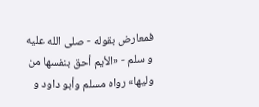فمعارض بقوله - صلى الله عليه و سلم - «الأيم أحق بنفسها من وليها» رواه مسلم وأبو داود و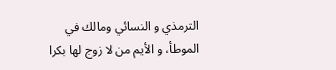الترمذي و النسائي ومالك في الموطأ، و الأيم من لا زوج لها بكرا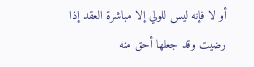أو لا فإنه ليس للولي إلا مباشرة العقد إذا رضيت وقد جعلها أحق منه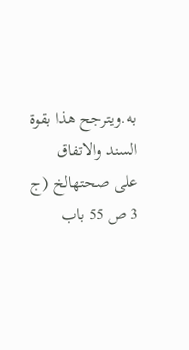به.ويترجح هذا بقوة السند والاتفاق على صحتهالخ (ج 3 ص 55 باب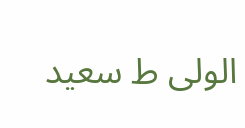الولی ط سعید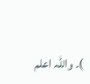)۔ واللہ اعلم